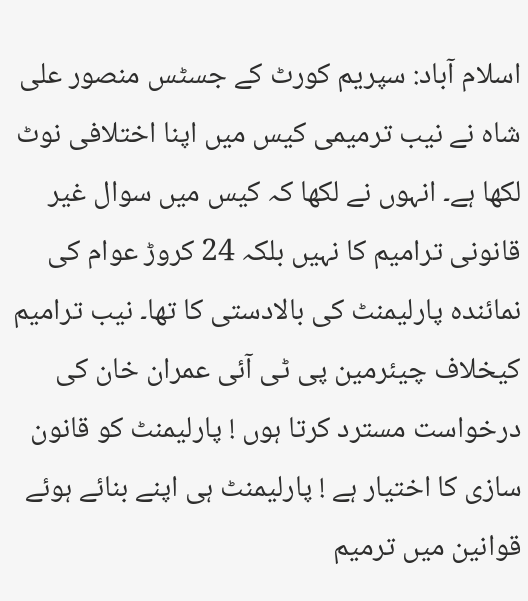اسلام آباد: سپریم کورٹ کے جسٹس منصور علی شاہ نے نیب ترمیمی کیس میں اپنا اختلافی نوٹ لکھا ہے۔ انہوں نے لکھا کہ کیس میں سوال غیر قانونی ترامیم کا نہیں بلکہ 24 کروڑ عوام کی نمائندہ پارلیمنٹ کی بالادستی کا تھا۔ نیب ترامیم کیخلاف چیئرمین پی ٹی آئی عمران خان کی درخواست مسترد کرتا ہوں ! پارلیمنٹ کو قانون سازی کا اختیار ہے ! پارلیمنٹ ہی اپنے بنائے ہوئے قوانین میں ترمیم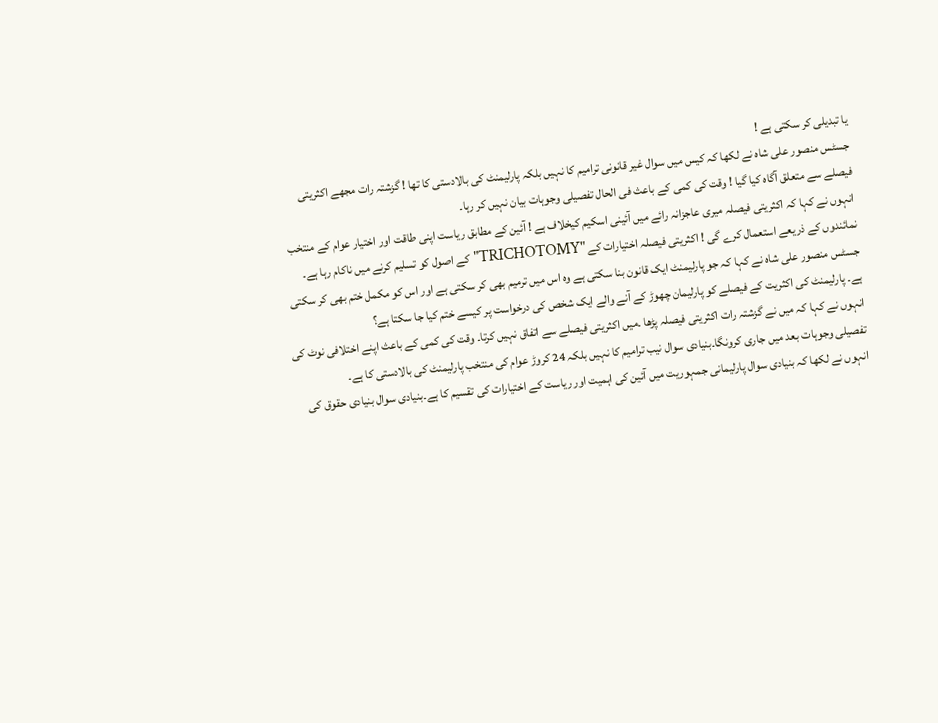یا تبدیلی کر سکتی ہے !
جسٹس منصور علی شاہ نے لکھا کہ کیس میں سوال غیر قانونی ترامیم کا نہیں بلکہ پارلیمنٹ کی بالادستی کا تھا ! گزشتہ رات مجھے اکثریتی فیصلے سے متعلق آگاہ کیا گیا ! وقت کی کمی کے باعث فی الحال تفصیلی وجوہات بیان نہیں کر رہا۔
انہوں نے کہا کہ اکثریتی فیصلہ میری عاجزانہ رائے میں آئینی اسکیم کیخلاف ہے ! آئین کے مطابق ریاست اپنی طاقت اور اختیار عوام کے منتخب نمائندوں کے ذریعے استعمال کرے گی ! اکثریتی فیصلہ اختیارات کے "TRICHOTOMY" کے اصول کو تسلیم کرنے میں ناکام رہا ہے۔
جسٹس منصور علی شاہ نے کہا کہ جو پارلیمنٹ ایک قانون بنا سکتی ہے وہ اس میں ترمیم بھی کر سکتی ہے اور اس کو مکمل ختم بھی کر سکتی ہے۔ پارلیمنٹ کی اکثریت کے فیصلے کو پارلیمان چھوڑ کے آنے والے ایک شخص کی درخواست پر کیسے ختم کیا جا سکتا ہے؟
انہوں نے کہا کہ میں نے گزشتہ رات اکثریتی فیصلہ پڑھا ۔میں اکثریتی فیصلے سے اتفاق نہیں کرتا۔ وقت کی کمی کے باعث اپنے اختلافی نوٹ کی تفصیلی وجوہات بعد میں جاری کرونگا۔بنیادی سوال نیب ترامیم کا نہیں بلکہ 24 کروڑ عوام کی منتخب پارلیمنٹ کی بالادستی کا ہے۔
انہوں نے لکھا کہ بنیادی سوال پارلیمانی جمہوریت میں آئین کی اہمیت اور ریاست کے اختیارات کی تقسیم کا ہے۔بنیادی سوال بنیادی حقوق کی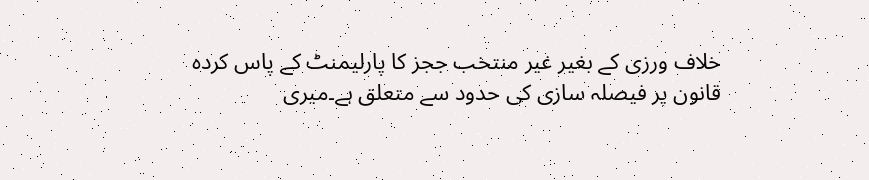خلاف ورزی کے بغیر غیر منتخب ججز کا پارلیمنٹ کے پاس کردہ قانون پر فیصلہ سازی کی حدود سے متعلق ہے۔میری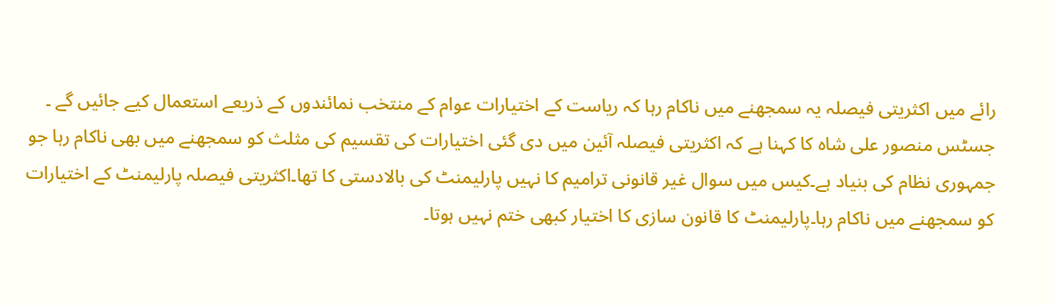رائے میں اکثریتی فیصلہ یہ سمجھنے میں ناکام رہا کہ ریاست کے اختیارات عوام کے منتخب نمائندوں کے ذریعے استعمال کیے جائیں گے ۔
جسٹس منصور علی شاہ کا کہنا ہے کہ اکثریتی فیصلہ آئین میں دی گئی اختیارات کی تقسیم کی مثلث کو سمجھنے میں بھی ناکام رہا جو جمہوری نظام کی بنیاد ہے۔کیس میں سوال غیر قانونی ترامیم کا نہیں پارلیمنٹ کی بالادستی کا تھا۔اکثریتی فیصلہ پارلیمنٹ کے اختیارات کو سمجھنے میں ناکام رہا۔پارلیمنٹ کا قانون سازی کا اختیار کبھی ختم نہیں ہوتا۔